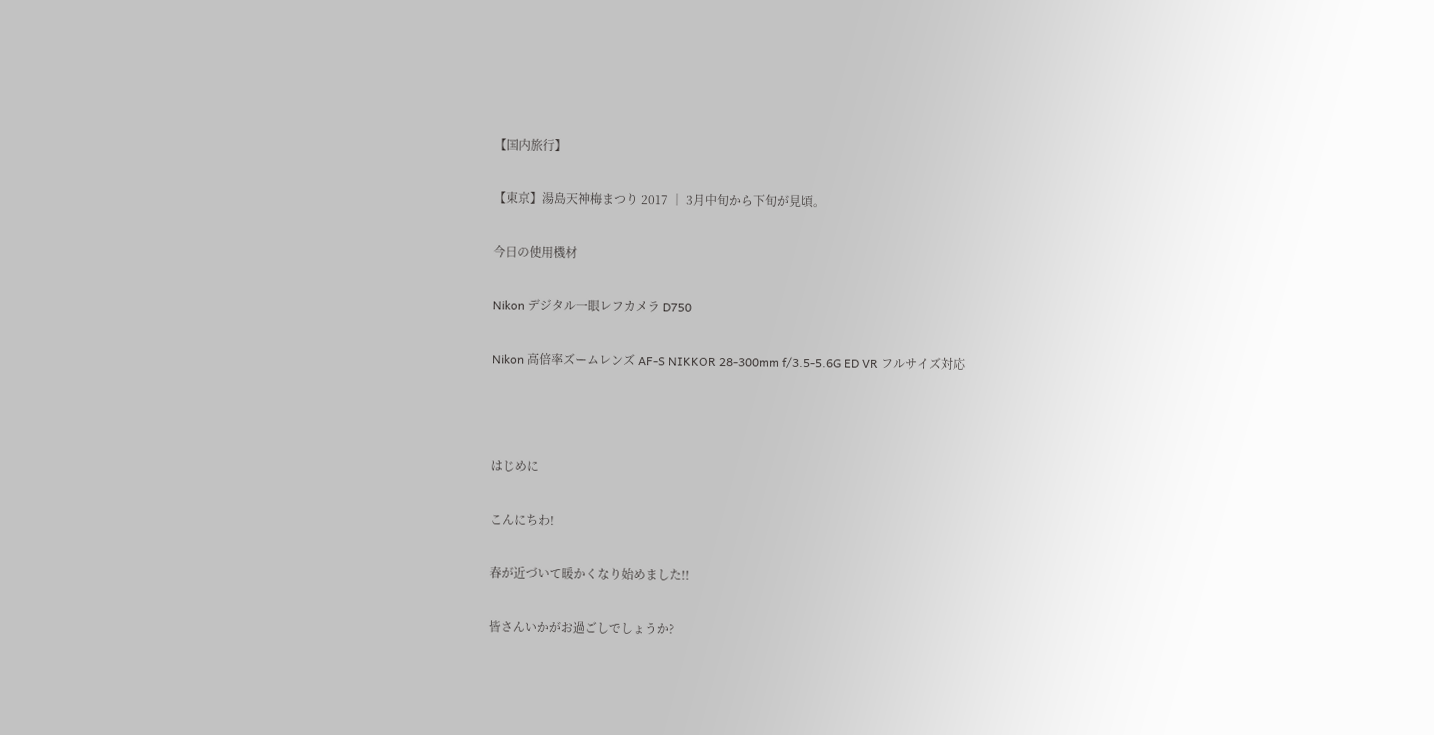【国内旅行】

【東京】湯島天神梅まつり 2017 │ 3月中旬から下旬が見頃。

今日の使用機材

Nikon デジタル一眼レフカメラ D750

Nikon 高倍率ズームレンズ AF-S NIKKOR 28-300mm f/3.5-5.6G ED VR フルサイズ対応



はじめに

こんにちわ!

春が近づいて暖かくなり始めました!!

皆さんいかがお過ごしでしょうか?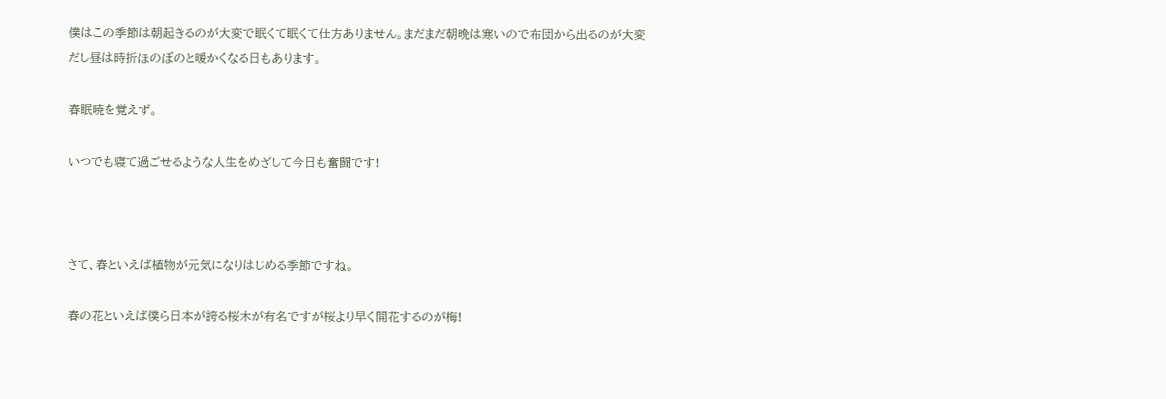僕はこの季節は朝起きるのが大変で眠くて眠くて仕方ありません。まだまだ朝晩は寒いので布団から出るのが大変だし昼は時折ほのぼのと暖かくなる日もあります。

春眠暁を覚えず。

いつでも寝て過ごせるような人生をめざして今日も奮闘です!



さて、春といえば植物が元気になりはじめる季節ですね。

春の花といえば僕ら日本が誇る桜木が有名ですが桜より早く開花するのが梅!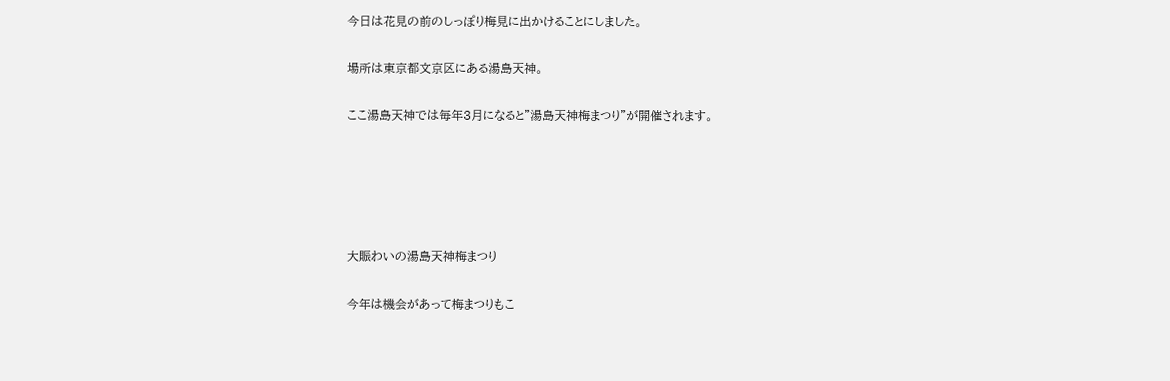今日は花見の前のしっぽり梅見に出かけることにしました。

場所は東京都文京区にある湯島天神。

ここ湯島天神では毎年3月になると”湯島天神梅まつり”が開催されます。





大賑わいの湯島天神梅まつり

今年は機会があって梅まつりもこ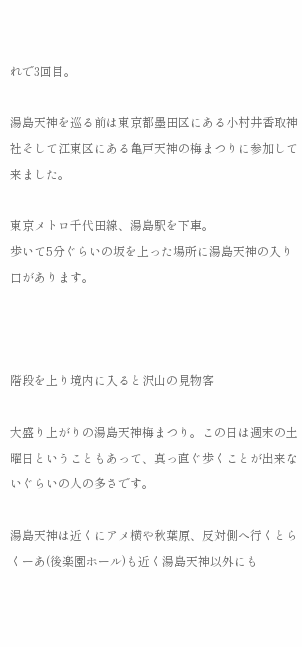れで3回目。

湯島天神を巡る前は東京都墨田区にある小村井香取神社そして江東区にある亀戸天神の梅まつりに参加して来ました。

東京メトロ千代田線、湯島駅を下車。
歩いて5分ぐらいの坂を上った場所に湯島天神の入り口があります。



階段を上り境内に入ると沢山の見物客

大盛り上がりの湯島天神梅まつり。この日は週末の土曜日ということもあって、真っ直ぐ歩くことが出来ないぐらいの人の多さです。

湯島天神は近くにアメ横や秋葉原、反対側へ行くとらくーあ(後楽園ホール)も近く湯島天神以外にも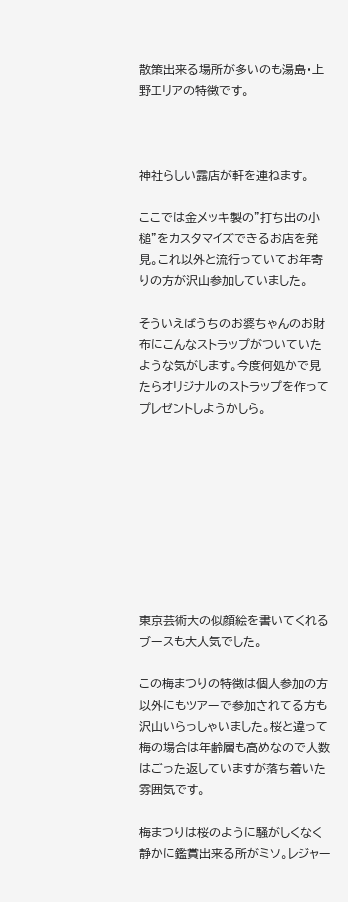散策出来る場所が多いのも湯島・上野エリアの特徴です。



神社らしい露店が軒を連ねます。

ここでは金メッキ製の”打ち出の小槌”をカスタマイズできるお店を発見。これ以外と流行っていてお年寄りの方が沢山参加していました。

そういえばうちのお婆ちゃんのお財布にこんなストラップがついていたような気がします。今度何処かで見たらオリジナルのストラップを作ってプレゼントしようかしら。









東京芸術大の似顔絵を書いてくれるブースも大人気でした。

この梅まつりの特徴は個人参加の方以外にもツアーで参加されてる方も沢山いらっしゃいました。桜と違って梅の場合は年齢層も高めなので人数はごった返していますが落ち着いた雰囲気です。

梅まつりは桜のように騒がしくなく静かに鑑賞出来る所がミソ。レジャー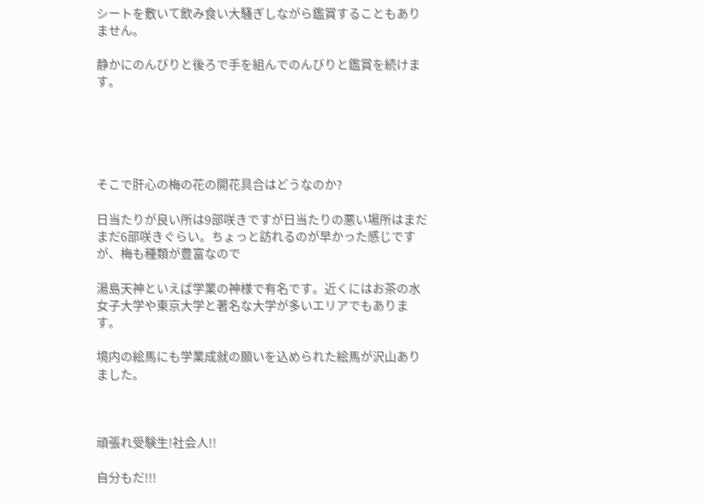シートを敷いて飲み食い大騒ぎしながら鑑賞することもありません。

静かにのんびりと後ろで手を組んでのんびりと鑑賞を続けます。





そこで肝心の梅の花の開花具合はどうなのか?

日当たりが良い所は9部咲きですが日当たりの悪い場所はまだまだ6部咲きぐらい。ちょっと訪れるのが早かった感じですが、梅も種類が豊富なので

湯島天神といえば学業の神様で有名です。近くにはお茶の水女子大学や東京大学と著名な大学が多いエリアでもあります。

境内の絵馬にも学業成就の願いを込められた絵馬が沢山ありました。



頑張れ受験生!社会人!!

自分もだ!!!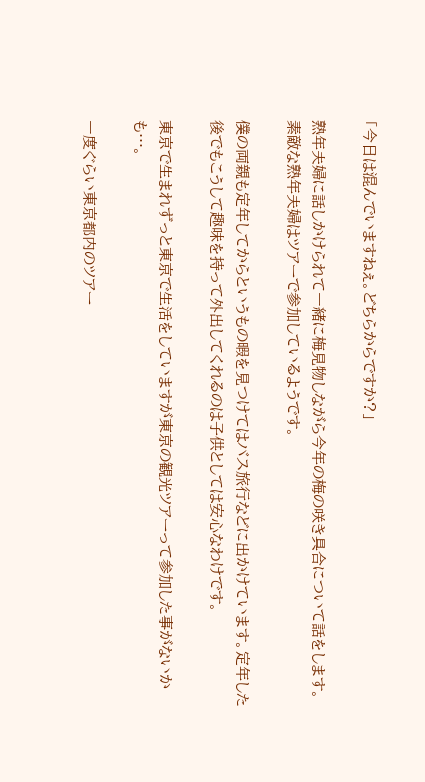「今日は混んでいますねぇ。どちらからですか?」

熟年夫婦に話しかけられて一緒に梅見物しながら今年の梅の咲き具合について話をします。素敵な熟年夫婦はツアーで参加しているようです。

僕の両親も定年してからというもの暇を見つけてはバス旅行などに出かけています。定年した後でもこうして趣味を持って外出してくれるのは子供としては安心なわけです。

東京で生まれずっと東京で生活をしていますが東京の観光ツアーって参加した事がないかも…。

一度ぐらい東京都内のツアー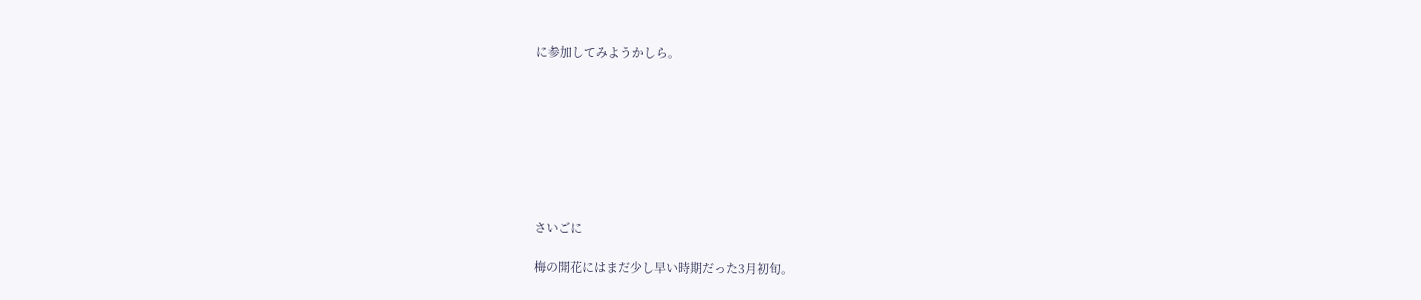に参加してみようかしら。








さいごに

梅の開花にはまだ少し早い時期だった3月初旬。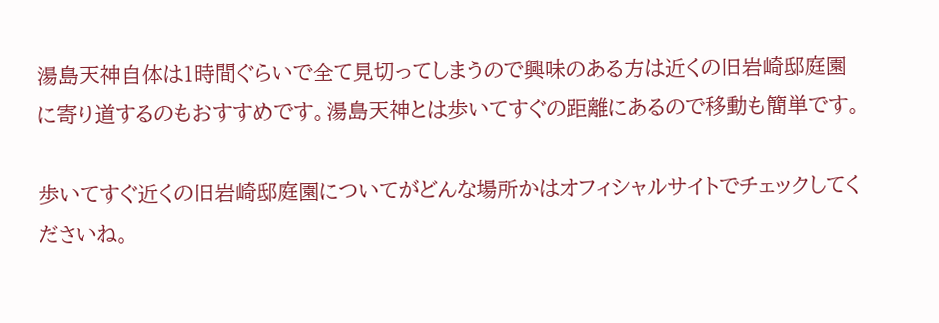湯島天神自体は1時間ぐらいで全て見切ってしまうので興味のある方は近くの旧岩崎邸庭園に寄り道するのもおすすめです。湯島天神とは歩いてすぐの距離にあるので移動も簡単です。

歩いてすぐ近くの旧岩崎邸庭園についてがどんな場所かはオフィシャルサイトでチェックしてくださいね。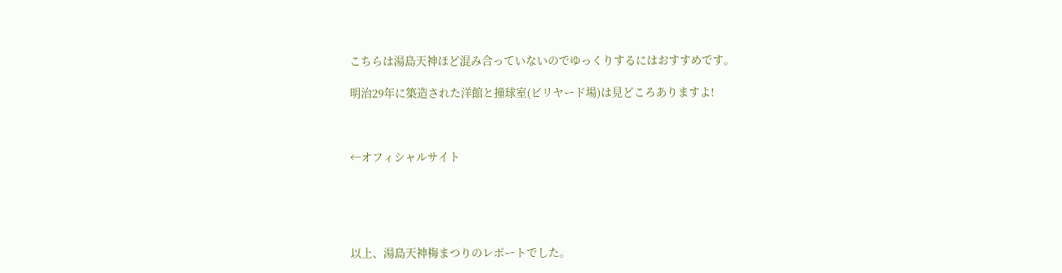こちらは湯島天神ほど混み合っていないのでゆっくりするにはおすすめです。

明治29年に築造された洋館と撞球室(ビリヤード場)は見どころありますよ!



←オフィシャルサイト





以上、湯島天神梅まつりのレポートでした。